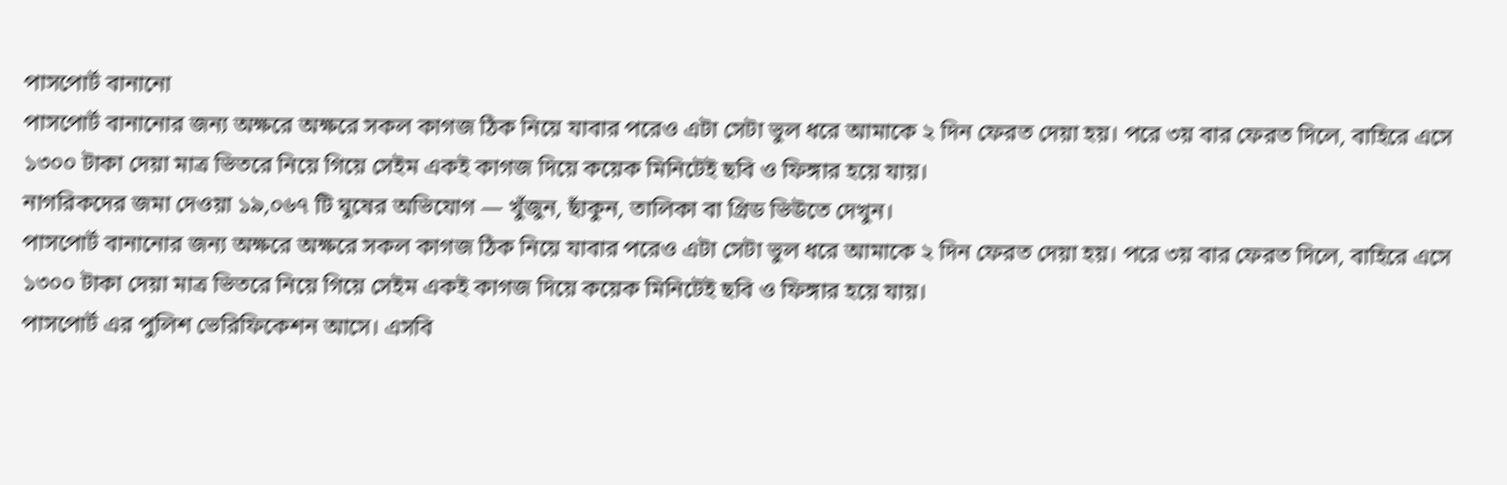পাসপোর্ট বানানো
পাসপোর্ট বানানোর জন্য অক্ষরে অক্ষরে সকল কাগজ ঠিক নিয়ে যাবার পরেও এটা সেটা ভুল ধরে আমাকে ২ দিন ফেরত দেয়া হয়। পরে ৩য় বার ফেরত দিলে, বাহিরে এসে ১৩০০ টাকা দেয়া মাত্র ভিতরে নিয়ে গিয়ে সেইম একই কাগজ দিয়ে কয়েক মিনিটেই ছবি ও ফিঙ্গার হয়ে যায়।
নাগরিকদের জমা দেওয়া ১৯,০৬৭ টি ঘুষের অভিযোগ — খুঁজুন, ছাঁকুন, তালিকা বা গ্রিড ভিউতে দেখুন।
পাসপোর্ট বানানোর জন্য অক্ষরে অক্ষরে সকল কাগজ ঠিক নিয়ে যাবার পরেও এটা সেটা ভুল ধরে আমাকে ২ দিন ফেরত দেয়া হয়। পরে ৩য় বার ফেরত দিলে, বাহিরে এসে ১৩০০ টাকা দেয়া মাত্র ভিতরে নিয়ে গিয়ে সেইম একই কাগজ দিয়ে কয়েক মিনিটেই ছবি ও ফিঙ্গার হয়ে যায়।
পাসপোর্ট এর পুলিশ ভেরিফিকেশন আসে। এসবি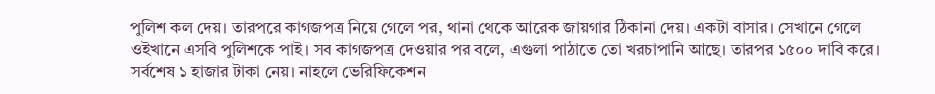পুলিশ কল দেয়। তারপরে কাগজপত্র নিয়ে গেলে পর, থানা থেকে আরেক জায়গার ঠিকানা দেয়। একটা বাসার। সেখানে গেলে ওইখানে এসবি পুলিশকে পাই। সব কাগজপত্র দেওয়ার পর বলে, এগুলা পাঠাতে তো খরচাপানি আছে। তারপর ১৫০০ দাবি করে। সর্বশেষ ১ হাজার টাকা নেয়। নাহলে ভেরিফিকেশন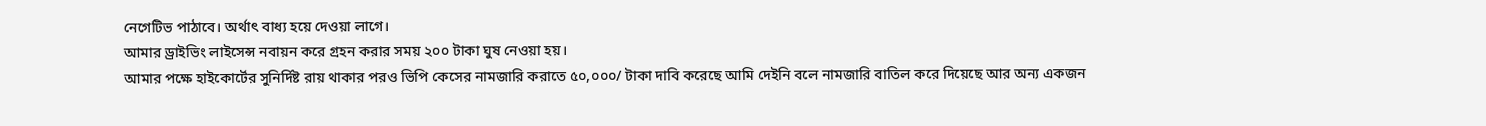নেগেটিভ পাঠাবে। অর্থাৎ বাধ্য হয়ে দেওয়া লাগে।
আমার ড্রাইভিং লাইসেন্স নবায়ন করে গ্রহন করার সময় ২০০ টাকা ঘুষ নেওয়া হয়।
আমার পক্ষে হাইকোর্টের সুনির্দিষ্ট রায় থাকার পরও ভিপি কেসের নামজারি করাতে ৫০,০০০/ টাকা দাবি করেছে আমি দেইনি বলে নামজারি বাতিল করে দিয়েছে আর অন্য একজন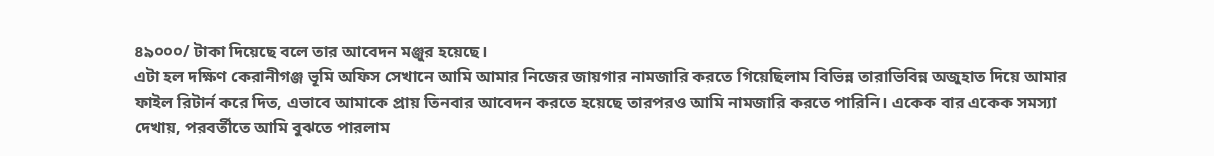৪৯০০০/ টাকা দিয়েছে বলে তার আবেদন মঞ্জুর হয়েছে।
এটা হল দক্ষিণ কেরানীগঞ্জ ভূমি অফিস সেখানে আমি আমার নিজের জায়গার নামজারি করতে গিয়েছিলাম বিভিন্ন তারাভিবিন্ন অজুহাত দিয়ে আমার ফাইল রিটার্ন করে দিত, এভাবে আমাকে প্রায় তিনবার আবেদন করতে হয়েছে তারপরও আমি নামজারি করতে পারিনি। একেক বার একেক সমস্যা দেখায়, পরবর্তীতে আমি বুঝতে পারলাম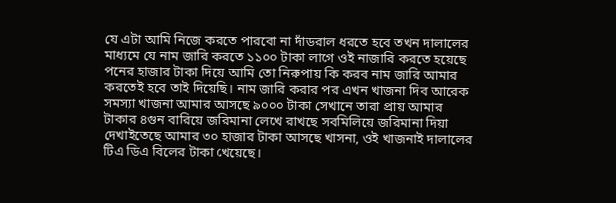যে এটা আমি নিজে করতে পারবো না দাঁডরাল ধরতে হবে তখন দালালের মাধ্যমে যে নাম জারি করতে ১১০০ টাকা লাগে ওই নাজারি করতে হয়েছে পনের হাজার টাকা দিয়ে আমি তো নিরুপায় কি করব নাম জারি আমার করতেই হবে তাই দিয়েছি। নাম জারি করার পর এখন খাজনা দিব আরেক সমস্যা খাজনা আমার আসছে ৯০০০ টাকা সেখানে তারা প্রায় আমার টাকার ৪গুন বারিয়ে জরিমানা লেখে রাখছে সবমিলিয়ে জরিমানা দিয়া দেখাইতেছে আমার ৩০ হাজার টাকা আসছে খাসনা, ওই খাজনাই দালালের
টিএ ডিএ বিলের টাকা খেয়েছে।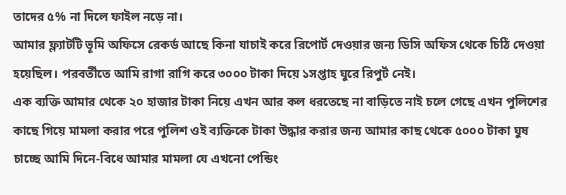তাদের ৫% না দিলে ফাইল নড়ে না।
আমার ফ্ল্যাটটি ভূমি অফিসে রেকর্ড আছে কিনা যাচাই করে রিপোর্ট দেওয়ার জন্য ডিসি অফিস থেকে চিঠি দেওয়া হয়েছিল। পরবর্তীতে আমি রাগা রাগি করে ৩০০০ টাকা দিয়ে ১সপ্তাহ ঘুরে রিপুর্ট নেই।
এক ব্যক্তি আমার থেকে ২০ হাজার টাকা নিয়ে এখন আর কল ধরতেছে না বাড়িতে নাই চলে গেছে এখন পুলিশের কাছে গিয়ে মামলা করার পরে পুলিশ ওই ব্যক্তিকে টাকা উদ্ধার করার জন্য আমার কাছ থেকে ৫০০০ টাকা ঘুষ চাচ্ছে আমি দিনে-বিধে আমার মামলা যে এখনো পেন্ডিং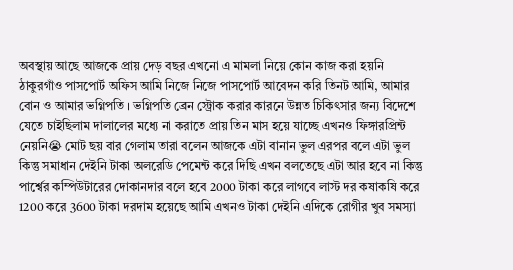অবস্থায় আছে আজকে প্রায় দেড় বছর এখনো এ মামলা নিয়ে কোন কাজ করা হয়নি
ঠাকুরগাঁও পাসপোর্ট অফিস আমি নিজে নিজে পাসপোর্ট আবেদন করি তিনট আমি, আমার বোন ও আমার ভগ্নিপতি । ভগ্নিপতি ব্রেন স্ট্রোক করার কারনে উন্নত চিকিৎসার জন্য বিদেশে যেতে চাইছিলাম দালালের মধ্যে না করাতে প্রায় তিন মাস হয়ে যাচ্ছে এখনও ফিঙ্গারপ্রিন্ট নেয়নি😭 মোট ছয় বার গেলাম তারা বলেন আজকে এটা বানান ভুল এরপর বলে এটা ভুল কিন্তু সমাধান দেইনি টাকা অলরেডি পেমেন্ট করে দিছি এখন বলতেছে এটা আর হবে না কিন্তু পার্শ্বের কম্পিউটারের দোকানদার বলে হবে 2000 টাকা করে লাগবে লাস্ট দর কষাকষি করে 1200 করে 3600 টাকা দরদাম হয়েছে আমি এখনও টাকা দেইনি এদিকে রোগীর খুব সমস্যা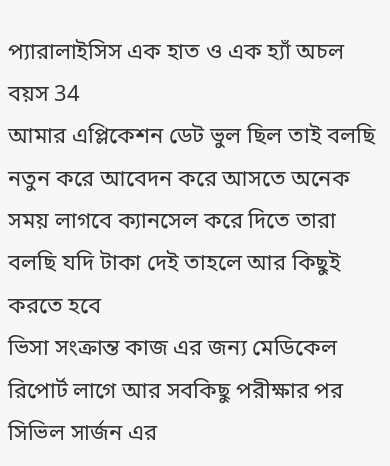প্যারালাইসিস এক হাত ও এক হ্যাঁ অচল বয়স 34
আমার এপ্লিকেশন ডেট ভুল ছিল তাই বলছি নতুন করে আবেদন করে আসতে অনেক সময় লাগবে ক্যানসেল করে দিতে তারা বলছি যদি টাকা দেই তাহলে আর কিছুই করতে হবে
ভিসা সংক্রান্ত কাজ এর জন্য মেডিকেল রিপোর্ট লাগে আর সবকিছু পরীক্ষার পর সিভিল সার্জন এর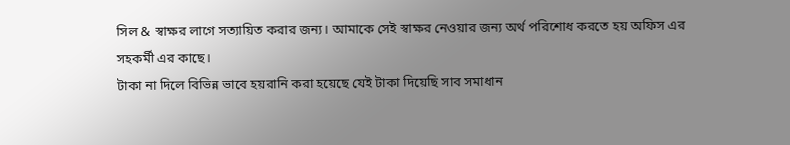সিল & স্বাক্ষর লাগে সত্যায়িত করার জন্য। আমাকে সেই স্বাক্ষর নেওয়ার জন্য অর্থ পরিশোধ করতে হয় অফিস এর সহকর্মী এর কাছে।
টাকা না দিলে বিভিন্ন ভাবে হয়রানি করা হয়েছে যেই টাকা দিয়েছি সাব সমাধান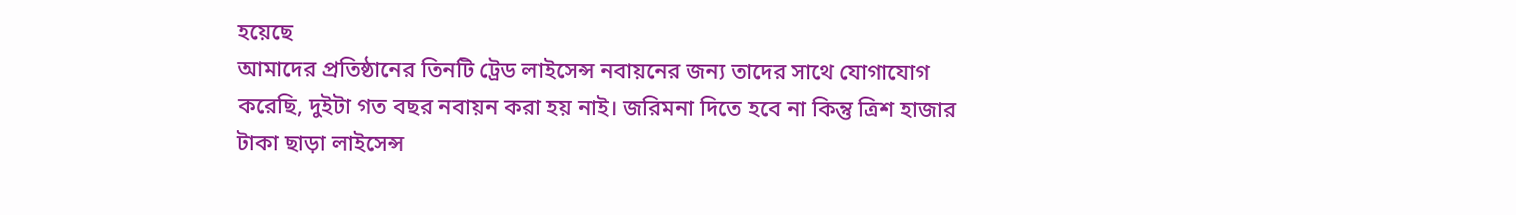হয়েছে
আমাদের প্রতিষ্ঠানের তিনটি ট্রেড লাইসেন্স নবায়নের জন্য তাদের সাথে যোগাযোগ করেছি, দুইটা গত বছর নবায়ন করা হয় নাই। জরিমনা দিতে হবে না কিন্তু ত্রিশ হাজার টাকা ছাড়া লাইসেন্স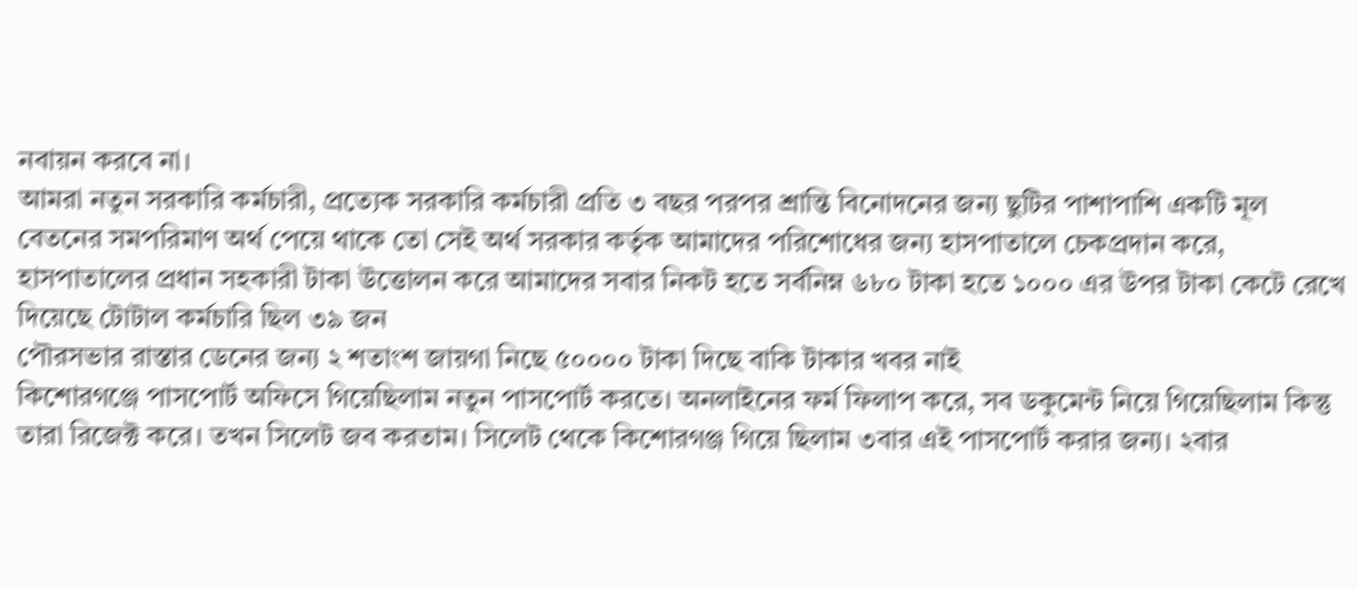নবায়ন করবে না।
আমরা নতুন সরকারি কর্মচারী, প্রত্যেক সরকারি কর্মচারী প্রতি ৩ বছর পরপর শ্রান্তি বিনোদনের জন্য ছুটির পাশাপাশি একটি মূল বেতনের সমপরিমাণ অর্থ পেয়ে থাকে তো সেই অর্থ সরকার কর্তৃক আমাদের পরিশোধের জন্য হাসপাতালে চেকপ্রদান করে, হাসপাতালের প্রধান সহকারী টাকা উত্তোলন করে আমাদের সবার নিকট হতে সর্বনিম্ন ৬৮০ টাকা হতে ১০০০ এর উপর টাকা কেটে রেখে দিয়েছে টোটাল কর্মচারি ছিল ৩৯ জন
পৌরসভার রাস্তার ডেনের জন্য ২ শতাংশ জায়গা নিছে ৫০০০০ টাকা দিছে বাকি টাকার খবর নাই
কিশোরগঞ্জে পাসপোর্ট অফিসে গিয়েছিলাম নতুন পাসপোর্ট করতে। অনলাইনের ফর্ম ফিলাপ করে, সব ডকুমেন্ট নিয়ে গিয়েছিলাম কিন্তু তারা রিজেক্ট করে। তখন সিলেট জব করতাম। সিলেট থেকে কিশোরগঞ্জ গিয়ে ছিলাম ৩বার এই পাসপোর্ট করার জন্য। ২বার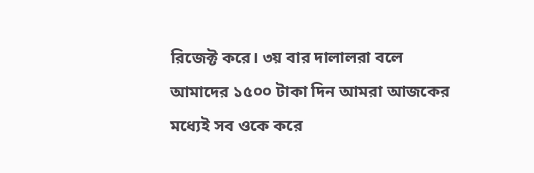রিজেক্ট করে। ৩য় বার দালালরা বলে আমাদের ১৫০০ টাকা দিন আমরা আজকের মধ্যেই সব ওকে করে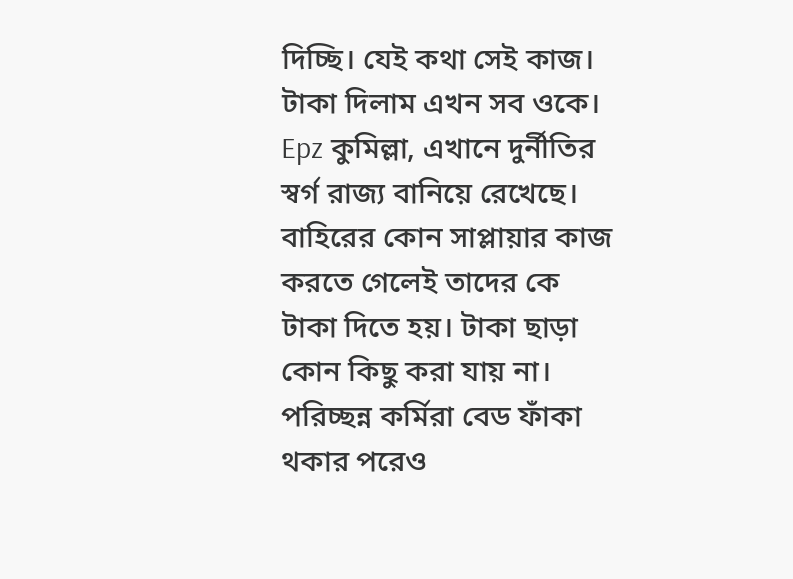দিচ্ছি। যেই কথা সেই কাজ। টাকা দিলাম এখন সব ওকে।
Epz কুমিল্লা, এখানে দুর্নীতির স্বর্গ রাজ্য বানিয়ে রেখেছে। বাহিরের কোন সাপ্লায়ার কাজ করতে গেলেই তাদের কে টাকা দিতে হয়। টাকা ছাড়া কোন কিছু করা যায় না।
পরিচ্ছন্ন কর্মিরা বেড ফাঁকা থকার পরেও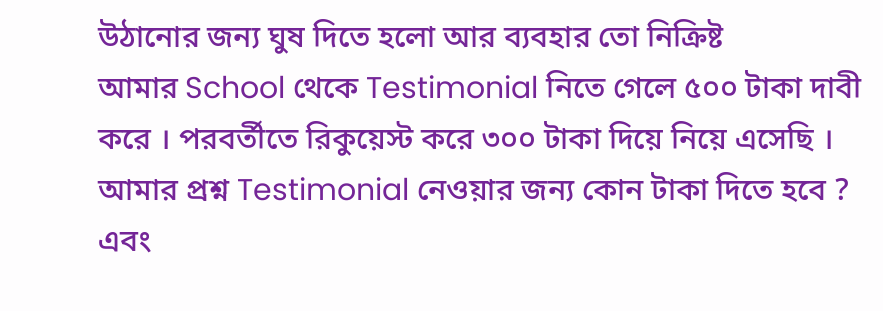উঠানোর জন্য ঘুষ দিতে হলো আর ব্যবহার তো নিক্রিষ্ট
আমার School থেকে Testimonial নিতে গেলে ৫০০ টাকা দাবী করে । পরবর্তীতে রিকুয়েস্ট করে ৩০০ টাকা দিয়ে নিয়ে এসেছি । আমার প্রশ্ন Testimonial নেওয়ার জন্য কোন টাকা দিতে হবে ? এবং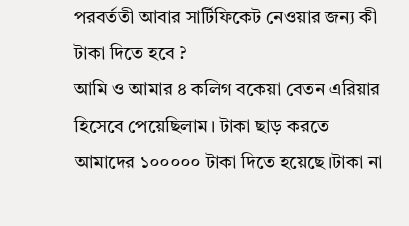পরবর্ততী আবার সার্টিফিকেট নেওয়ার জন্য কী টাকা দিতে হবে ?
আমি ও আমার ৪ কলিগ বকেয়া বেতন এরিয়ার হিসেবে পেয়েছিলাম। টাকা ছাড় করতে আমাদের ১০০০০০ টাকা দিতে হয়েছে।টাকা না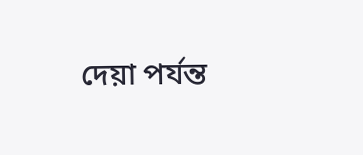দেয়া পর্যন্ত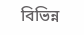বিভিন্ন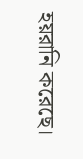হয়রানি করেছে।